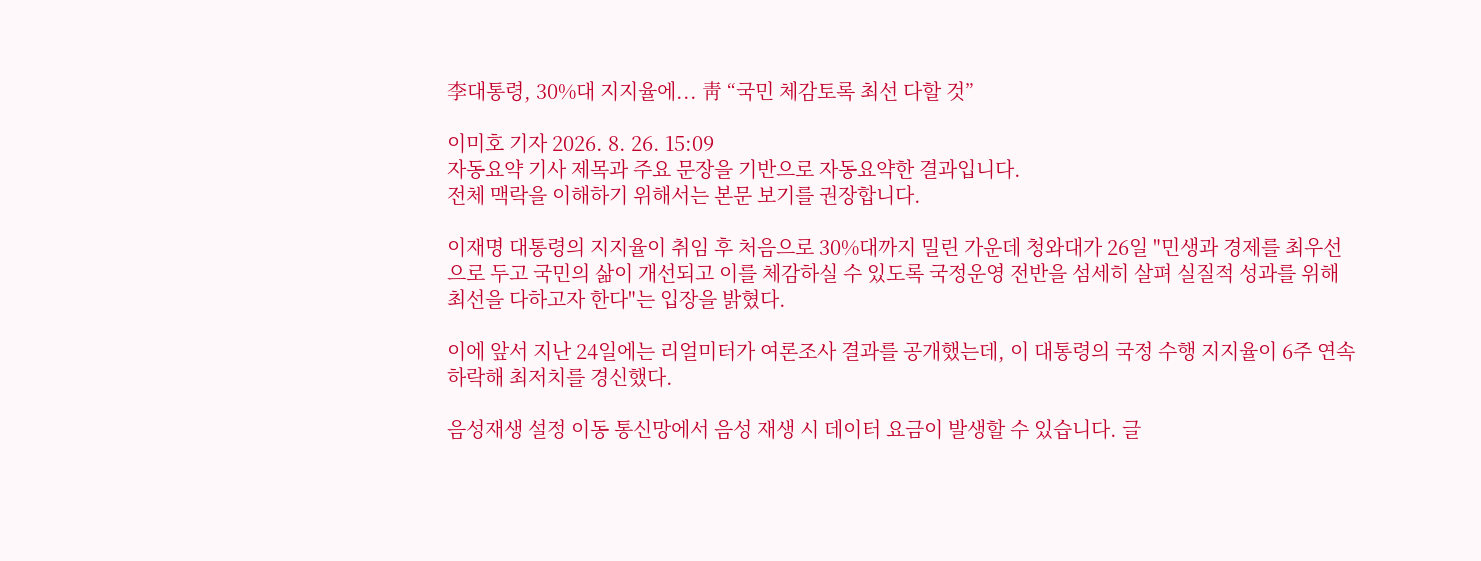李대통령, 30%대 지지율에... 靑 “국민 체감토록 최선 다할 것”

이미호 기자 2026. 8. 26. 15:09
자동요약 기사 제목과 주요 문장을 기반으로 자동요약한 결과입니다.
전체 맥락을 이해하기 위해서는 본문 보기를 권장합니다.

이재명 대통령의 지지율이 취임 후 처음으로 30%대까지 밀린 가운데 청와대가 26일 "민생과 경제를 최우선으로 두고 국민의 삶이 개선되고 이를 체감하실 수 있도록 국정운영 전반을 섬세히 살펴 실질적 성과를 위해 최선을 다하고자 한다"는 입장을 밝혔다.

이에 앞서 지난 24일에는 리얼미터가 여론조사 결과를 공개했는데, 이 대통령의 국정 수행 지지율이 6주 연속 하락해 최저치를 경신했다.

음성재생 설정 이동 통신망에서 음성 재생 시 데이터 요금이 발생할 수 있습니다. 글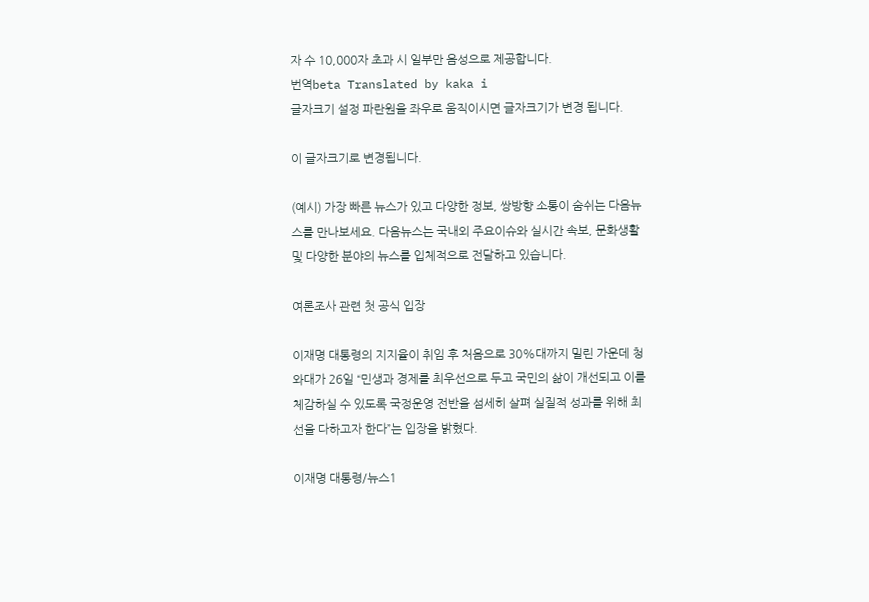자 수 10,000자 초과 시 일부만 음성으로 제공합니다.
번역beta Translated by kaka i
글자크기 설정 파란원을 좌우로 움직이시면 글자크기가 변경 됩니다.

이 글자크기로 변경됩니다.

(예시) 가장 빠른 뉴스가 있고 다양한 정보, 쌍방향 소통이 숨쉬는 다음뉴스를 만나보세요. 다음뉴스는 국내외 주요이슈와 실시간 속보, 문화생활 및 다양한 분야의 뉴스를 입체적으로 전달하고 있습니다.

여론조사 관련 첫 공식 입장

이재명 대통령의 지지율이 취임 후 처음으로 30%대까지 밀린 가운데 청와대가 26일 “민생과 경제를 최우선으로 두고 국민의 삶이 개선되고 이를 체감하실 수 있도록 국정운영 전반을 섬세히 살펴 실질적 성과를 위해 최선을 다하고자 한다”는 입장을 밝혔다.

이재명 대통령/뉴스1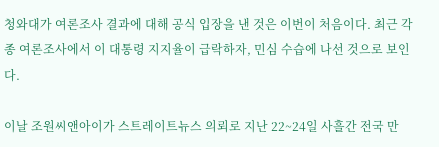청와대가 여론조사 결과에 대해 공식 입장을 낸 것은 이번이 처음이다. 최근 각종 여론조사에서 이 대통령 지지율이 급락하자, 민심 수습에 나선 것으로 보인다.

이날 조원씨앤아이가 스트레이트뉴스 의뢰로 지난 22~24일 사흘간 전국 만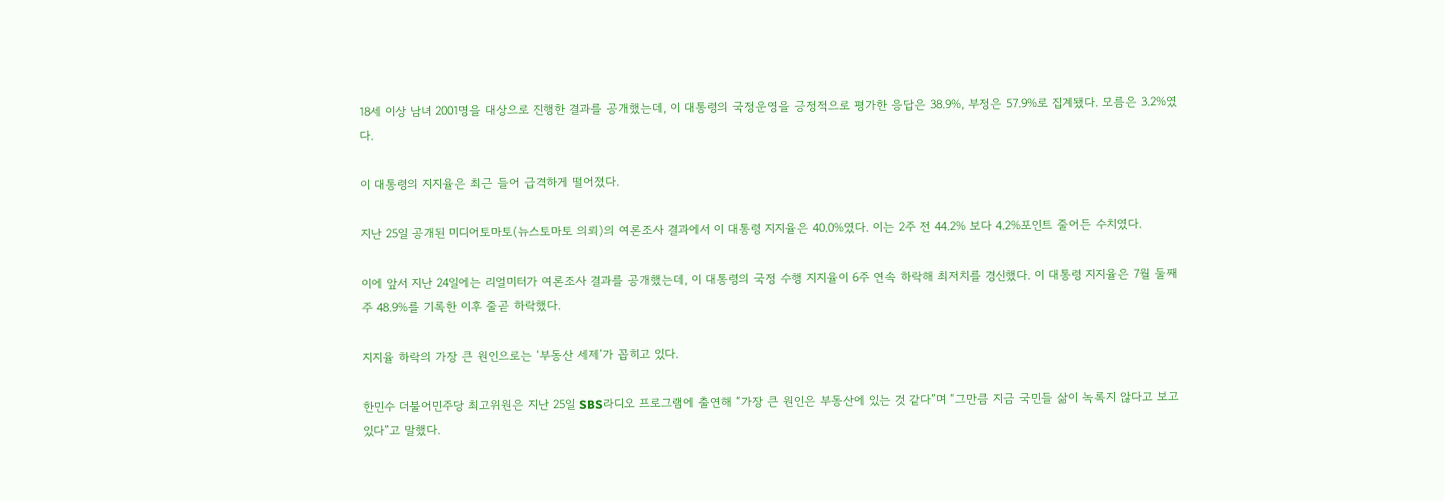18세 이상 남녀 2001명을 대상으로 진행한 결과를 공개했는데, 이 대통령의 국정운영을 긍정적으로 평가한 응답은 38.9%, 부정은 57.9%로 집계됐다. 모름은 3.2%였다.

이 대통령의 지지율은 최근 들어 급격하게 떨어졌다.

지난 25일 공개된 미디어토마토(뉴스토마토 의뢰)의 여론조사 결과에서 이 대통령 지지율은 40.0%였다. 이는 2주 전 44.2% 보다 4.2%포인트 줄어든 수치였다.

이에 앞서 지난 24일에는 리얼미터가 여론조사 결과를 공개했는데, 이 대통령의 국정 수행 지지율이 6주 연속 하락해 최저치를 경신했다. 이 대통령 지지율은 7월 둘째 주 48.9%를 기록한 이후 줄곧 하락했다.

지지율 하락의 가장 큰 원인으로는 ‘부동산 세제’가 꼽히고 있다.

한민수 더불어민주당 최고위원은 지난 25일 SBS라디오 프로그램에 출연해 “가장 큰 원인은 부동산에 있는 것 같다”며 “그만큼 지금 국민들 삶이 녹록지 않다고 보고 있다”고 말했다.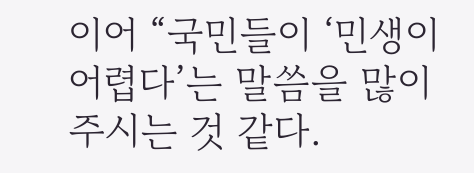이어 “국민들이 ‘민생이 어렵다’는 말씀을 많이 주시는 것 같다.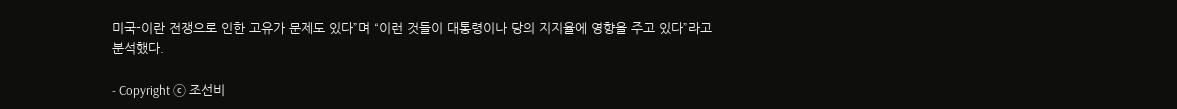미국-이란 전쟁으로 인한 고유가 문제도 있다”며 “이런 것들이 대통령이나 당의 지지율에 영향을 주고 있다”라고 분석했다.

- Copyright ⓒ 조선비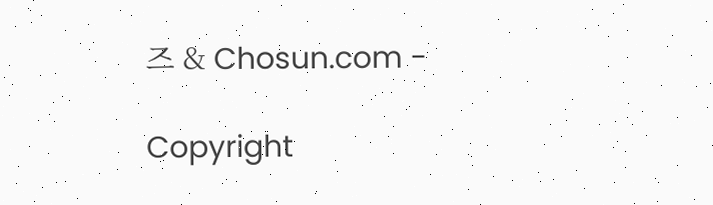즈 & Chosun.com -

Copyright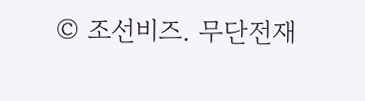© 조선비즈. 무단전재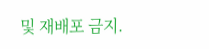및 재배포 금지.